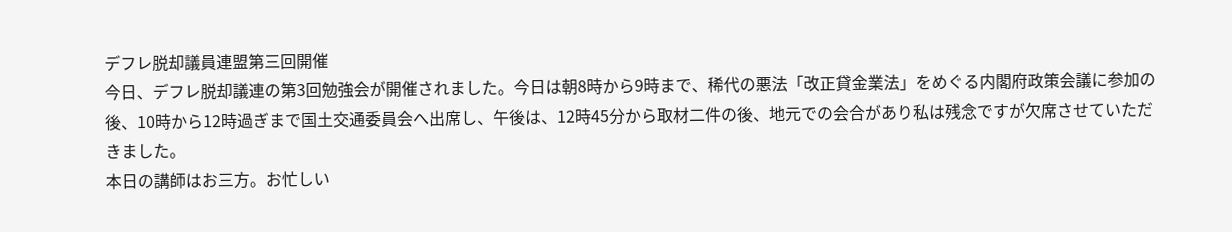デフレ脱却議員連盟第三回開催
今日、デフレ脱却議連の第3回勉強会が開催されました。今日は朝8時から9時まで、稀代の悪法「改正貸金業法」をめぐる内閣府政策会議に参加の後、10時から12時過ぎまで国土交通委員会へ出席し、午後は、12時45分から取材二件の後、地元での会合があり私は残念ですが欠席させていただきました。
本日の講師はお三方。お忙しい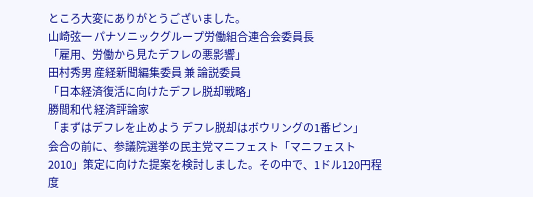ところ大変にありがとうございました。
山崎弦一 パナソニックグループ労働組合連合会委員長
「雇用、労働から見たデフレの悪影響」
田村秀男 産経新聞編集委員 兼 論説委員
「日本経済復活に向けたデフレ脱却戦略」
勝間和代 経済評論家
「まずはデフレを止めよう デフレ脱却はボウリングの1番ピン」
会合の前に、参議院選挙の民主党マニフェスト「マニフェスト2010」策定に向けた提案を検討しました。その中で、1ドル120円程度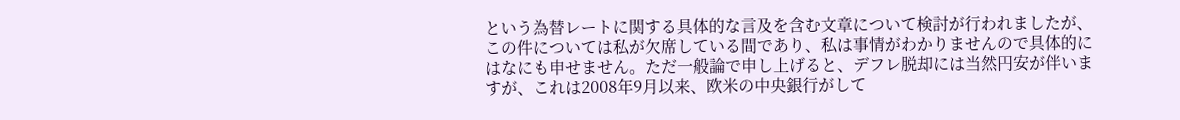という為替レートに関する具体的な言及を含む文章について検討が行われましたが、この件については私が欠席している間であり、私は事情がわかりませんので具体的にはなにも申せません。ただ一般論で申し上げると、デフレ脱却には当然円安が伴いますが、これは2008年9月以来、欧米の中央銀行がして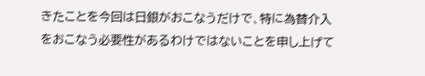きたことを今回は日銀がおこなうだけで、特に為替介入をおこなう必要性があるわけではないことを申し上げて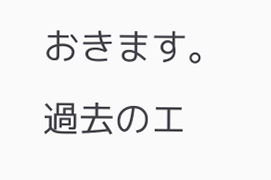おきます。
過去のエ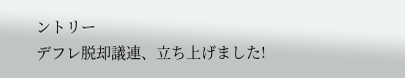ントリー
デフレ脱却議連、立ち上げました!